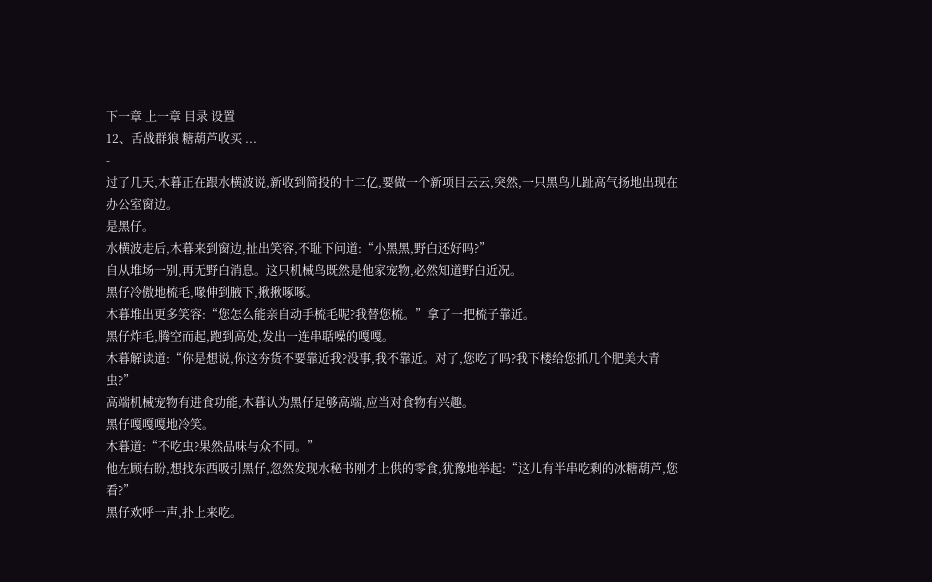下一章 上一章 目录 设置
12、舌战群狼 糖葫芦收买 ...
-
过了几天,木暮正在跟水横波说,新收到简投的十二亿,要做一个新项目云云,突然,一只黑鸟儿趾高气扬地出现在办公室窗边。
是黑仔。
水横波走后,木暮来到窗边,扯出笑容,不耻下问道:“小黑黑,野白还好吗?”
自从堆场一别,再无野白消息。这只机械鸟既然是他家宠物,必然知道野白近况。
黑仔冷傲地梳毛,喙伸到腋下,揪揪啄啄。
木暮堆出更多笑容:“您怎么能亲自动手梳毛呢?我替您梳。”拿了一把梳子靠近。
黑仔炸毛,腾空而起,跑到高处,发出一连串聒噪的嘎嘎。
木暮解读道:“你是想说,你这夯货不要靠近我?没事,我不靠近。对了,您吃了吗?我下楼给您抓几个肥美大青虫?”
高端机械宠物有进食功能,木暮认为黑仔足够高端,应当对食物有兴趣。
黑仔嘎嘎嘎地冷笑。
木暮道:“不吃虫?果然品味与众不同。”
他左顾右盼,想找东西吸引黑仔,忽然发现水秘书刚才上供的零食,犹豫地举起:“这儿有半串吃剩的冰糖葫芦,您看?”
黑仔欢呼一声,扑上来吃。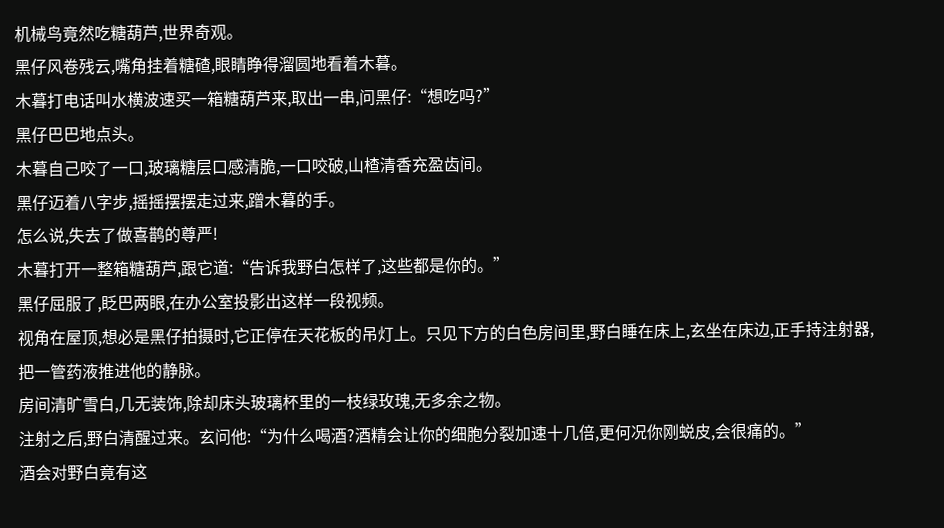机械鸟竟然吃糖葫芦,世界奇观。
黑仔风卷残云,嘴角挂着糖碴,眼睛睁得溜圆地看着木暮。
木暮打电话叫水横波速买一箱糖葫芦来,取出一串,问黑仔:“想吃吗?”
黑仔巴巴地点头。
木暮自己咬了一口,玻璃糖层口感清脆,一口咬破,山楂清香充盈齿间。
黑仔迈着八字步,摇摇摆摆走过来,蹭木暮的手。
怎么说,失去了做喜鹊的尊严!
木暮打开一整箱糖葫芦,跟它道:“告诉我野白怎样了,这些都是你的。”
黑仔屈服了,眨巴两眼,在办公室投影出这样一段视频。
视角在屋顶,想必是黑仔拍摄时,它正停在天花板的吊灯上。只见下方的白色房间里,野白睡在床上,玄坐在床边,正手持注射器,把一管药液推进他的静脉。
房间清旷雪白,几无装饰,除却床头玻璃杯里的一枝绿玫瑰,无多余之物。
注射之后,野白清醒过来。玄问他:“为什么喝酒?酒精会让你的细胞分裂加速十几倍,更何况你刚蜕皮,会很痛的。”
酒会对野白竟有这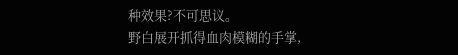种效果?不可思议。
野白展开抓得血肉模糊的手掌,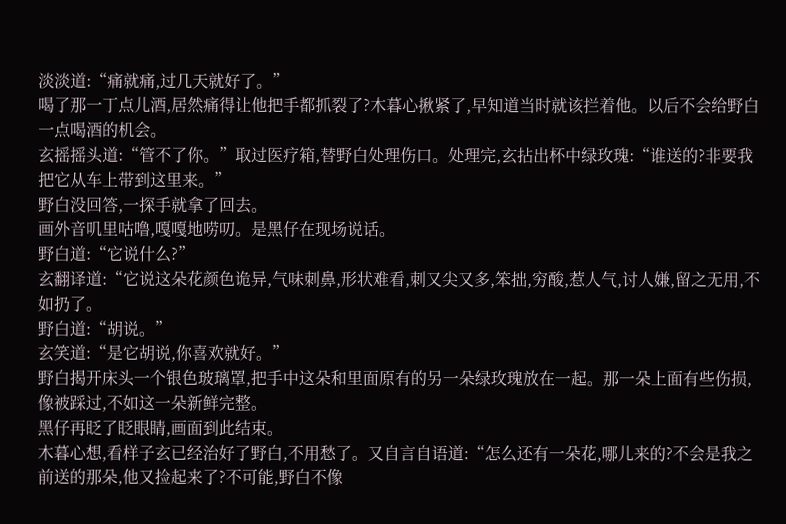淡淡道:“痛就痛,过几天就好了。”
喝了那一丁点儿酒,居然痛得让他把手都抓裂了?木暮心揪紧了,早知道当时就该拦着他。以后不会给野白一点喝酒的机会。
玄摇摇头道:“管不了你。”取过医疗箱,替野白处理伤口。处理完,玄拈出杯中绿玫瑰:“谁送的?非要我把它从车上带到这里来。”
野白没回答,一探手就拿了回去。
画外音叽里咕噜,嘎嘎地唠叨。是黑仔在现场说话。
野白道:“它说什么?”
玄翻译道:“它说这朵花颜色诡异,气味刺鼻,形状难看,刺又尖又多,笨拙,穷酸,惹人气,讨人嫌,留之无用,不如扔了。
野白道:“胡说。”
玄笑道:“是它胡说,你喜欢就好。”
野白揭开床头一个银色玻璃罩,把手中这朵和里面原有的另一朵绿玫瑰放在一起。那一朵上面有些伤损,像被踩过,不如这一朵新鲜完整。
黑仔再眨了眨眼睛,画面到此结束。
木暮心想,看样子玄已经治好了野白,不用愁了。又自言自语道:“怎么还有一朵花,哪儿来的?不会是我之前送的那朵,他又捡起来了?不可能,野白不像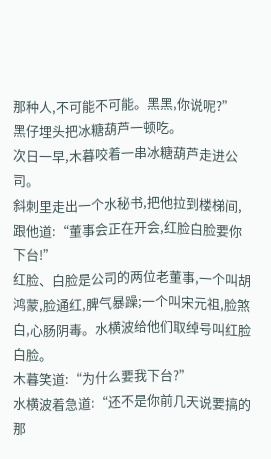那种人,不可能不可能。黑黑,你说呢?”
黑仔埋头把冰糖葫芦一顿吃。
次日一早,木暮咬着一串冰糖葫芦走进公司。
斜刺里走出一个水秘书,把他拉到楼梯间,跟他道:“董事会正在开会,红脸白脸要你下台!”
红脸、白脸是公司的两位老董事,一个叫胡鸿蒙,脸通红,脾气暴躁;一个叫宋元祖,脸煞白,心肠阴毒。水横波给他们取绰号叫红脸白脸。
木暮笑道:“为什么要我下台?”
水横波着急道:“还不是你前几天说要搞的那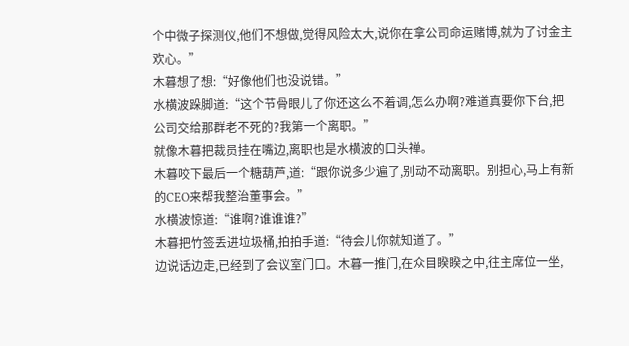个中微子探测仪,他们不想做,觉得风险太大,说你在拿公司命运赌博,就为了讨金主欢心。”
木暮想了想:“好像他们也没说错。”
水横波跺脚道:“这个节骨眼儿了你还这么不着调,怎么办啊?难道真要你下台,把公司交给那群老不死的?我第一个离职。”
就像木暮把裁员挂在嘴边,离职也是水横波的口头禅。
木暮咬下最后一个糖葫芦,道:“跟你说多少遍了,别动不动离职。别担心,马上有新的CEO来帮我整治董事会。”
水横波惊道:“谁啊?谁谁谁?”
木暮把竹签丢进垃圾桶,拍拍手道:“待会儿你就知道了。”
边说话边走,已经到了会议室门口。木暮一推门,在众目睽睽之中,往主席位一坐,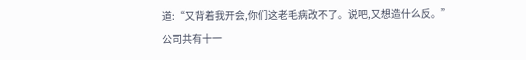道:“又背着我开会,你们这老毛病改不了。说吧,又想造什么反。”
公司共有十一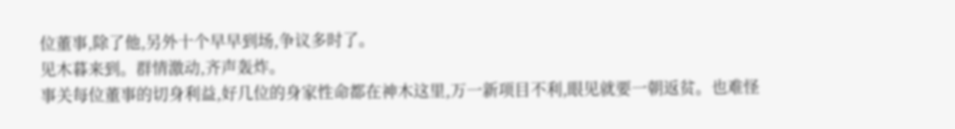位董事,除了他,另外十个早早到场,争议多时了。
见木暮来到。群情激动,齐声轰炸。
事关每位董事的切身利益,好几位的身家性命都在神木这里,万一新项目不利,眼见就要一朝返贫。也难怪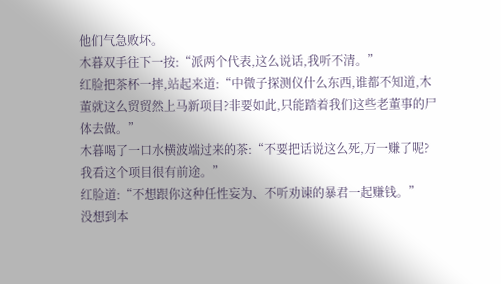他们气急败坏。
木暮双手往下一按:“派两个代表,这么说话,我听不清。”
红脸把茶杯一摔,站起来道:“中微子探测仪什么东西,谁都不知道,木董就这么贸贸然上马新项目?非要如此,只能踏着我们这些老董事的尸体去做。”
木暮喝了一口水横波端过来的茶:“不要把话说这么死,万一赚了呢?我看这个项目很有前途。”
红脸道:“不想跟你这种任性妄为、不听劝谏的暴君一起赚钱。”
没想到本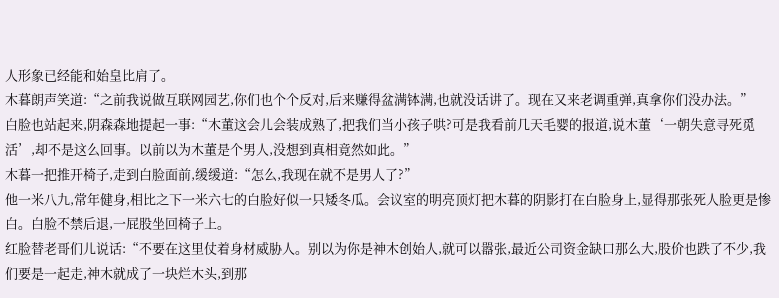人形象已经能和始皇比肩了。
木暮朗声笑道:“之前我说做互联网园艺,你们也个个反对,后来赚得盆满钵满,也就没话讲了。现在又来老调重弹,真拿你们没办法。”
白脸也站起来,阴森森地提起一事:“木董这会儿会装成熟了,把我们当小孩子哄?可是我看前几天毛婴的报道,说木董‘一朝失意寻死觅活’,却不是这么回事。以前以为木董是个男人,没想到真相竟然如此。”
木暮一把推开椅子,走到白脸面前,缓缓道:“怎么,我现在就不是男人了?”
他一米八九,常年健身,相比之下一米六七的白脸好似一只矮冬瓜。会议室的明亮顶灯把木暮的阴影打在白脸身上,显得那张死人脸更是惨白。白脸不禁后退,一屁股坐回椅子上。
红脸替老哥们儿说话:“不要在这里仗着身材威胁人。别以为你是神木创始人,就可以嚣张,最近公司资金缺口那么大,股价也跌了不少,我们要是一起走,神木就成了一块烂木头,到那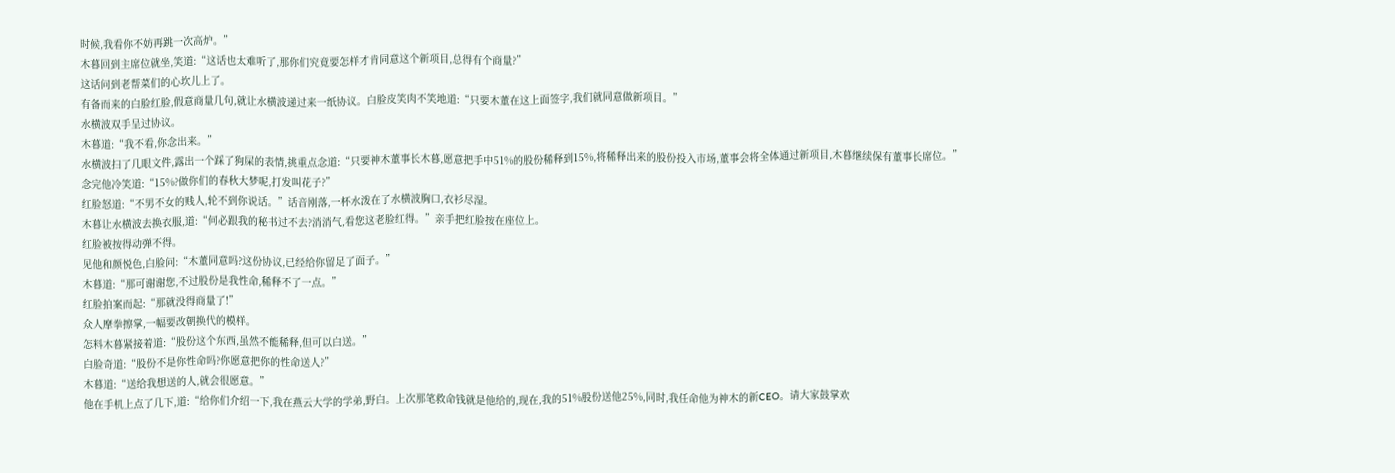时候,我看你不妨再跳一次高炉。”
木暮回到主席位就坐,笑道:“这话也太难听了,那你们究竟要怎样才肯同意这个新项目,总得有个商量?”
这话问到老帮菜们的心坎儿上了。
有备而来的白脸红脸,假意商量几句,就让水横波递过来一纸协议。白脸皮笑肉不笑地道:“只要木董在这上面签字,我们就同意做新项目。”
水横波双手呈过协议。
木暮道:“我不看,你念出来。”
水横波扫了几眼文件,露出一个踩了狗屎的表情,挑重点念道:“只要神木董事长木暮,愿意把手中51%的股份稀释到15%,将稀释出来的股份投入市场,董事会将全体通过新项目,木暮继续保有董事长席位。”
念完他冷笑道:“15%?做你们的春秋大梦呢,打发叫花子?”
红脸怒道:“不男不女的贱人,轮不到你说话。”话音刚落,一杯水泼在了水横波胸口,衣衫尽湿。
木暮让水横波去换衣服,道:“何必跟我的秘书过不去?消消气,看您这老脸红得。”亲手把红脸按在座位上。
红脸被按得动弹不得。
见他和颜悦色,白脸问:“木董同意吗?这份协议,已经给你留足了面子。”
木暮道:“那可谢谢您,不过股份是我性命,稀释不了一点。”
红脸拍案而起:“那就没得商量了!”
众人摩拳擦掌,一幅要改朝换代的模样。
怎料木暮紧接着道:“股份这个东西,虽然不能稀释,但可以白送。”
白脸奇道:“股份不是你性命吗?你愿意把你的性命送人?”
木暮道:“送给我想送的人,就会很愿意。”
他在手机上点了几下,道:“给你们介绍一下,我在燕云大学的学弟,野白。上次那笔救命钱就是他给的,现在,我的51%股份送他25%,同时,我任命他为神木的新CEO。请大家鼓掌欢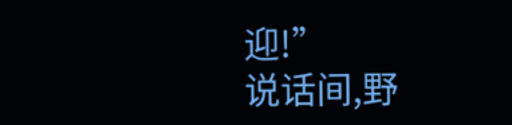迎!”
说话间,野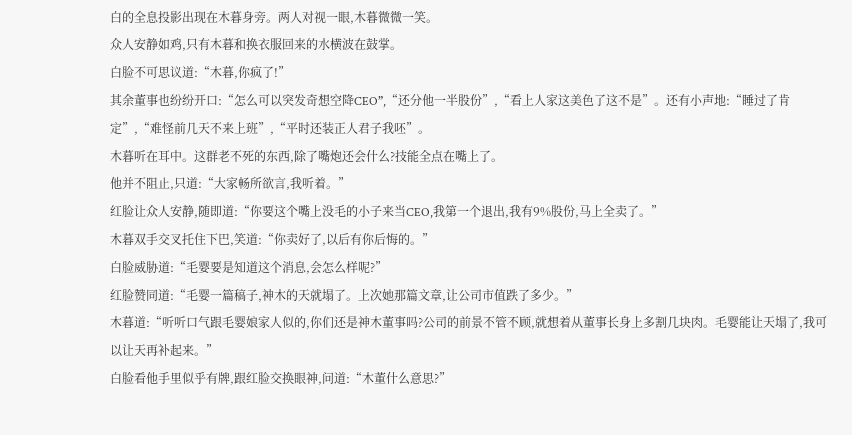白的全息投影出现在木暮身旁。两人对视一眼,木暮微微一笑。
众人安静如鸡,只有木暮和换衣服回来的水横波在鼓掌。
白脸不可思议道:“木暮,你疯了!”
其余董事也纷纷开口:“怎么可以突发奇想空降CEO”,“还分他一半股份”,“看上人家这美色了这不是”。还有小声地:“睡过了肯定”,“难怪前几天不来上班”,“平时还装正人君子我呸”。
木暮听在耳中。这群老不死的东西,除了嘴炮还会什么?技能全点在嘴上了。
他并不阻止,只道:“大家畅所欲言,我听着。”
红脸让众人安静,随即道:“你要这个嘴上没毛的小子来当CEO,我第一个退出,我有9%股份,马上全卖了。”
木暮双手交叉托住下巴,笑道:“你卖好了,以后有你后悔的。”
白脸威胁道:“毛婴要是知道这个消息,会怎么样呢?”
红脸赞同道:“毛婴一篇稿子,神木的天就塌了。上次她那篇文章,让公司市值跌了多少。”
木暮道:“听听口气跟毛婴娘家人似的,你们还是神木董事吗?公司的前景不管不顾,就想着从董事长身上多割几块肉。毛婴能让天塌了,我可以让天再补起来。”
白脸看他手里似乎有牌,跟红脸交换眼神,问道:“木董什么意思?”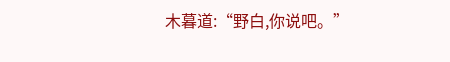木暮道:“野白,你说吧。”